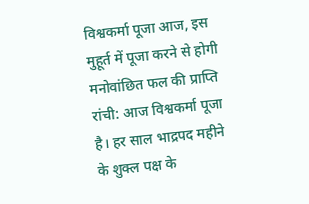विश्वकर्मा पूजा आज, इस मुहूर्त में पूजा करने से होगी मनोवांछित फल की प्राप्ति
रांची: आज विश्वकर्मा पूजा है। हर साल भाद्रपद महीने के शुक्ल पक्ष के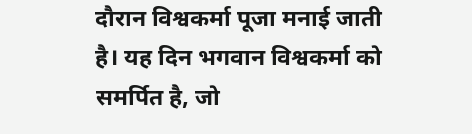दौरान विश्वकर्मा पूजा मनाई जाती है। यह दिन भगवान विश्वकर्मा को समर्पित है, जो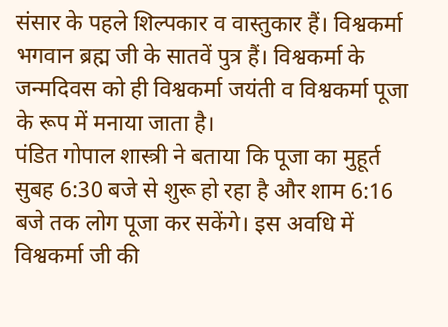संसार के पहले शिल्पकार व वास्तुकार हैं। विश्वकर्मा भगवान ब्रह्म जी के सातवें पुत्र हैं। विश्वकर्मा के जन्मदिवस को ही विश्वकर्मा जयंती व विश्वकर्मा पूजा के रूप में मनाया जाता है।
पंडित गोपाल शास्त्री ने बताया कि पूजा का मुहूर्त सुबह 6:30 बजे से शुरू हो रहा है और शाम 6:16 बजे तक लोग पूजा कर सकेंगे। इस अवधि में विश्वकर्मा जी की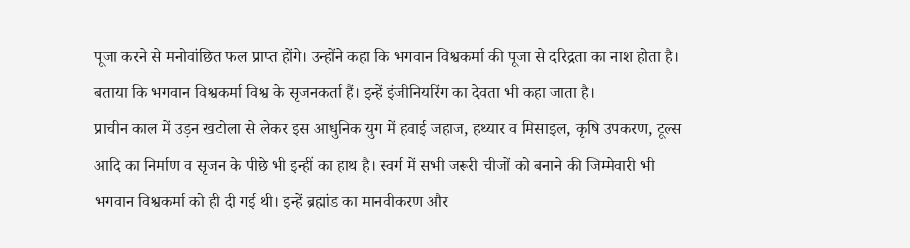पूजा करने से मनोवांछित फल प्राप्त होंगे। उन्होंने कहा कि भगवान विश्वकर्मा की पूजा से दरिद्रता का नाश होता है। बताया कि भगवान विश्वकर्मा विश्व के सृजनकर्ता हैं। इन्हें इंजीनियरिंग का देवता भी कहा जाता है।
प्राचीन काल में उड़न खटोला से लेकर इस आधुनिक युग में हवाई जहाज, हथ्यार व मिसाइल, कृषि उपकरण, टूल्स आदि का निर्माण व सृजन के पीछे भी इन्हीं का हाथ है। स्वर्ग में सभी जरूरी चीजों को बनाने की जिम्मेवारी भी भगवान विश्वकर्मा को ही दी गई थी। इन्हें ब्रह्मांड का मानवीकरण और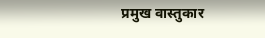प्रमुख वास्तुकार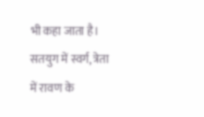भी कहा जाता है। सतयुग में स्वर्ग, त्रेता में रावण के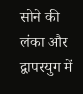सोने की लंका और द्वापरयुग में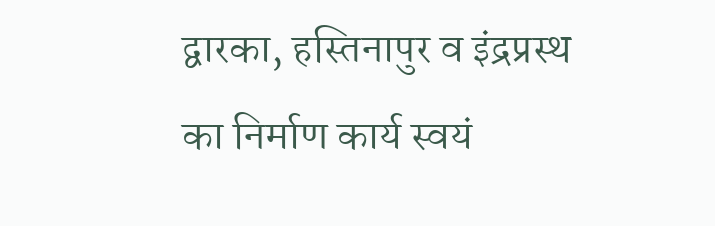द्वारका, हस्तिनापुर व इंद्रप्रस्थ का निर्माण कार्य स्वयं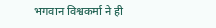भगवान विश्वकर्मा ने ही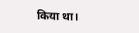किया था।